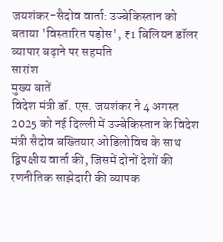जयशंकर-सैदोव वार्ता: उज्बेकिस्तान को बताया 'विस्तारित पड़ोस', ₹1 बिलियन डॉलर व्यापार बढ़ाने पर सहमति
सारांश
मुख्य बातें
विदेश मंत्री डॉ. एस. जयशंकर ने 4 अगस्त 2025 को नई दिल्ली में उज्बेकिस्तान के विदेश मंत्री सैदोव बख्तियार ओडिलोविच के साथ द्विपक्षीय वार्ता की, जिसमें दोनों देशों की रणनीतिक साझेदारी की व्यापक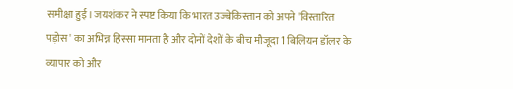समीक्षा हुई। जयशंकर ने स्पष्ट किया कि भारत उज्बेकिस्तान को अपने 'विस्तारित पड़ोस' का अभिन्न हिस्सा मानता है और दोनों देशों के बीच मौजूदा 1 बिलियन डॉलर के व्यापार को और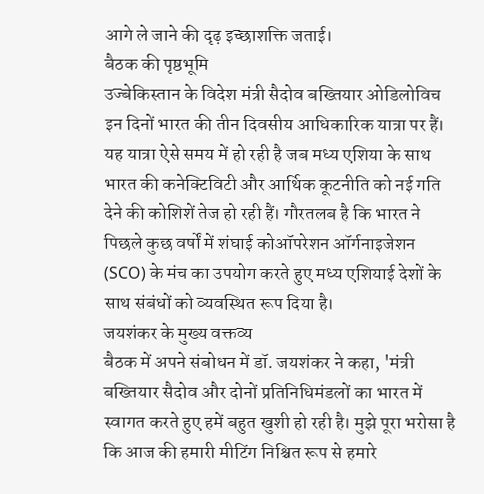आगे ले जाने की दृढ़ इच्छाशक्ति जताई।
बैठक की पृष्ठभूमि
उज्बेकिस्तान के विदेश मंत्री सैदोव बख्तियार ओडिलोविच इन दिनों भारत की तीन दिवसीय आधिकारिक यात्रा पर हैं। यह यात्रा ऐसे समय में हो रही है जब मध्य एशिया के साथ भारत की कनेक्टिविटी और आर्थिक कूटनीति को नई गति देने की कोशिशें तेज हो रही हैं। गौरतलब है कि भारत ने पिछले कुछ वर्षों में शंघाई कोऑपरेशन ऑर्गनाइजेशन (SCO) के मंच का उपयोग करते हुए मध्य एशियाई देशों के साथ संबंधों को व्यवस्थित रूप दिया है।
जयशंकर के मुख्य वक्तव्य
बैठक में अपने संबोधन में डॉ. जयशंकर ने कहा, 'मंत्री बख्तियार सैदोव और दोनों प्रतिनिधिमंडलों का भारत में स्वागत करते हुए हमें बहुत खुशी हो रही है। मुझे पूरा भरोसा है कि आज की हमारी मीटिंग निश्चित रूप से हमारे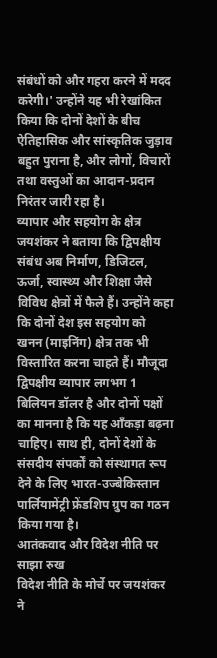संबंधों को और गहरा करने में मदद करेगी।' उन्होंने यह भी रेखांकित किया कि दोनों देशों के बीच ऐतिहासिक और सांस्कृतिक जुड़ाव बहुत पुराना है, और लोगों, विचारों तथा वस्तुओं का आदान-प्रदान निरंतर जारी रहा है।
व्यापार और सहयोग के क्षेत्र
जयशंकर ने बताया कि द्विपक्षीय संबंध अब निर्माण, डिजिटल, ऊर्जा, स्वास्थ्य और शिक्षा जैसे विविध क्षेत्रों में फैले हैं। उन्होंने कहा कि दोनों देश इस सहयोग को खनन (माइनिंग) क्षेत्र तक भी विस्तारित करना चाहते हैं। मौजूदा द्विपक्षीय व्यापार लगभग 1 बिलियन डॉलर है और दोनों पक्षों का मानना है कि यह आँकड़ा बढ़ना चाहिए। साथ ही, दोनों देशों के संसदीय संपर्कों को संस्थागत रूप देने के लिए भारत-उज्बेकिस्तान पार्लियामेंट्री फ्रेंडशिप ग्रुप का गठन किया गया है।
आतंकवाद और विदेश नीति पर साझा रुख
विदेश नीति के मोर्चे पर जयशंकर ने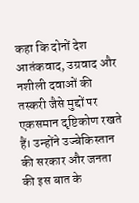कहा कि दोनों देश आतंकवाद, उग्रवाद और नशीली दवाओं की तस्करी जैसे मुद्दों पर एकसमान दृष्टिकोण रखते हैं। उन्होंने उज्बेकिस्तान की सरकार और जनता की इस बात के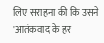लिए सराहना की कि उसने 'आतंकवाद के हर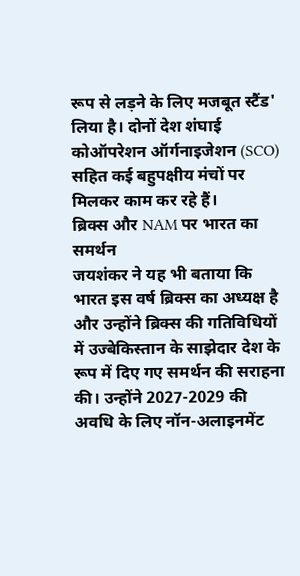रूप से लड़ने के लिए मजबूत स्टैंड' लिया है। दोनों देश शंघाई कोऑपरेशन ऑर्गनाइजेशन (SCO) सहित कई बहुपक्षीय मंचों पर मिलकर काम कर रहे हैं।
ब्रिक्स और NAM पर भारत का समर्थन
जयशंकर ने यह भी बताया कि भारत इस वर्ष ब्रिक्स का अध्यक्ष है और उन्होंने ब्रिक्स की गतिविधियों में उज्बेकिस्तान के साझेदार देश के रूप में दिए गए समर्थन की सराहना की। उन्होंने 2027-2029 की अवधि के लिए नॉन-अलाइनमेंट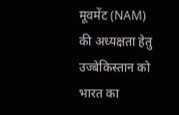मूवमेंट (NAM) की अध्यक्षता हेतु उज्बेकिस्तान को भारत का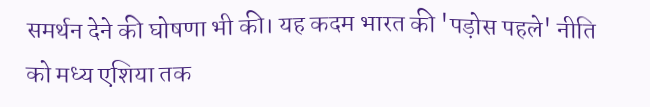समर्थन देने की घोषणा भी की। यह कदम भारत की 'पड़ोस पहले' नीति को मध्य एशिया तक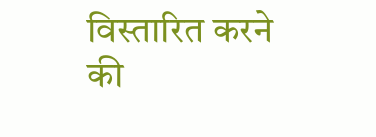विस्तारित करने की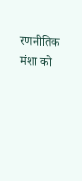रणनीतिक मंशा को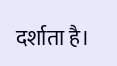दर्शाता है।